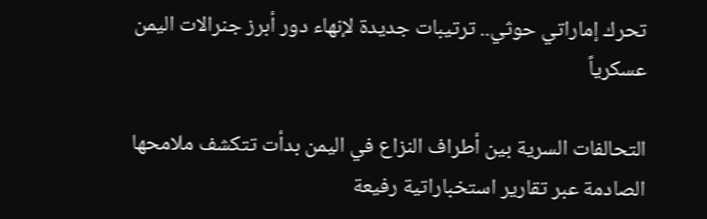تحرك إماراتي حوثي.. ترتيبات جديدة لإنهاء دور أبرز جنرالات اليمن عسكرياً

التحالفات السرية بين أطراف النزاع في اليمن بدأت تتكشف ملامحها الصادمة عبر تقارير استخباراتية رفيعة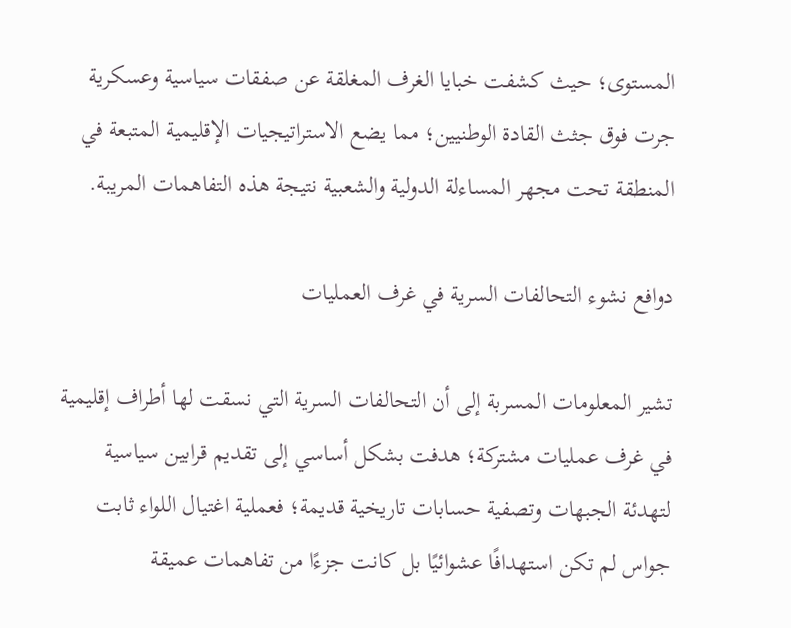المستوى؛ حيث كشفت خبايا الغرف المغلقة عن صفقات سياسية وعسكرية جرت فوق جثث القادة الوطنيين؛ مما يضع الاستراتيجيات الإقليمية المتبعة في المنطقة تحت مجهر المساءلة الدولية والشعبية نتيجة هذه التفاهمات المريبة.

دوافع نشوء التحالفات السرية في غرف العمليات

تشير المعلومات المسربة إلى أن التحالفات السرية التي نسقت لها أطراف إقليمية في غرف عمليات مشتركة؛ هدفت بشكل أساسي إلى تقديم قرابين سياسية لتهدئة الجبهات وتصفية حسابات تاريخية قديمة؛ فعملية اغتيال اللواء ثابت جواس لم تكن استهدافًا عشوائيًا بل كانت جزءًا من تفاهمات عميقة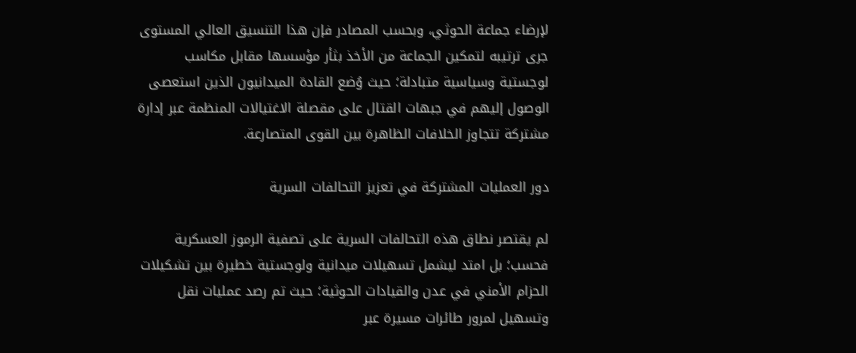لإرضاء جماعة الحوثي، وبحسب المصادر فإن هذا التنسيق العالي المستوى جرى ترتيبه لتمكين الجماعة من الأخذ بثأر مؤسسها مقابل مكاسب لوجستية وسياسية متبادلة؛ حيث وُضع القادة الميدانيون الذين استعصى الوصول إليهم في جبهات القتال على مقصلة الاغتيالات المنظمة عبر إدارة مشتركة تتجاوز الخلافات الظاهرة بين القوى المتصارعة.

دور العمليات المشتركة في تعزيز التحالفات السرية

لم يقتصر نطاق هذه التحالفات السرية على تصفية الرموز العسكرية فحسب؛ بل امتد ليشمل تسهيلات ميدانية ولوجستية خطيرة بين تشكيلات الحزام الأمني في عدن والقيادات الحوثية؛ حيث تم رصد عمليات نقل وتسهيل لمرور طائرات مسيرة عبر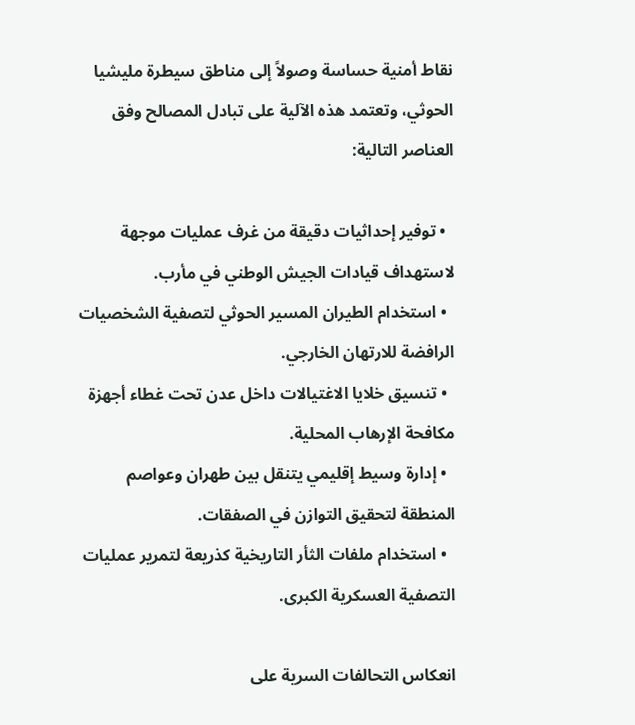نقاط أمنية حساسة وصولاً إلى مناطق سيطرة مليشيا الحوثي، وتعتمد هذه الآلية على تبادل المصالح وفق العناصر التالية:

  • توفير إحداثيات دقيقة من غرف عمليات موجهة لاستهداف قيادات الجيش الوطني في مأرب.
  • استخدام الطيران المسير الحوثي لتصفية الشخصيات الرافضة للارتهان الخارجي.
  • تنسيق خلايا الاغتيالات داخل عدن تحت غطاء أجهزة مكافحة الإرهاب المحلية.
  • إدارة وسيط إقليمي يتنقل بين طهران وعواصم المنطقة لتحقيق التوازن في الصفقات.
  • استخدام ملفات الثأر التاريخية كذريعة لتمرير عمليات التصفية العسكرية الكبرى.

انعكاس التحالفات السرية على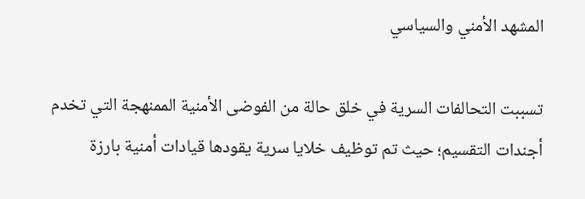المشهد الأمني والسياسي

تسببت التحالفات السرية في خلق حالة من الفوضى الأمنية الممنهجة التي تخدم أجندات التقسيم؛ حيث تم توظيف خلايا سرية يقودها قيادات أمنية بارزة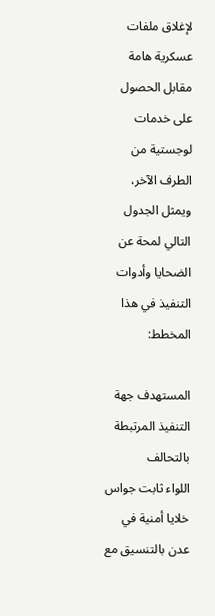لإغلاق ملفات عسكرية هامة مقابل الحصول على خدمات لوجستية من الطرف الآخر، ويمثل الجدول التالي لمحة عن الضحايا وأدوات التنفيذ في هذا المخطط:

المستهدف جهة التنفيذ المرتبطة بالتحالف
اللواء ثابت جواس خلايا أمنية في عدن بالتنسيق مع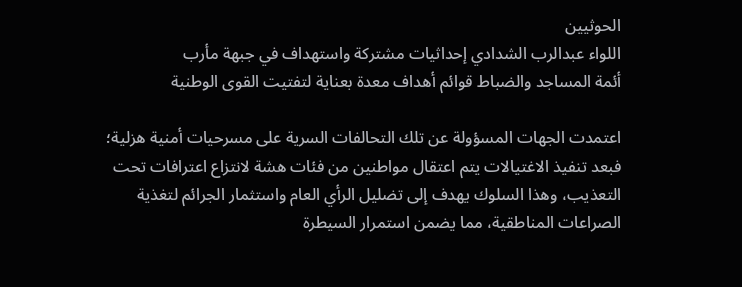الحوثيين
اللواء عبدالرب الشدادي إحداثيات مشتركة واستهداف في جبهة مأرب
أئمة المساجد والضباط قوائم أهداف معدة بعناية لتفتيت القوى الوطنية

اعتمدت الجهات المسؤولة عن تلك التحالفات السرية على مسرحيات أمنية هزلية؛ فبعد تنفيذ الاغتيالات يتم اعتقال مواطنين من فئات هشة لانتزاع اعترافات تحت التعذيب، وهذا السلوك يهدف إلى تضليل الرأي العام واستثمار الجرائم لتغذية الصراعات المناطقية، مما يضمن استمرار السيطرة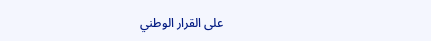على القرار الوطني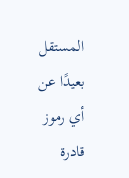المستقل بعيدًا عن أي رموز قادرة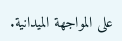على المواجهة الميدانية.